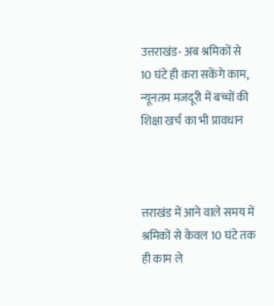उत्तराखंड- अब श्रमिकों से 10 घंटे ही करा सकेंगे काम, न्यूनतम मजदूरी में बच्चों की शिक्षा खर्च का भी प्रावधान



त्तराखंड में आने वाले समय में श्रमिकों से केवल 10 घंटे तक ही काम ले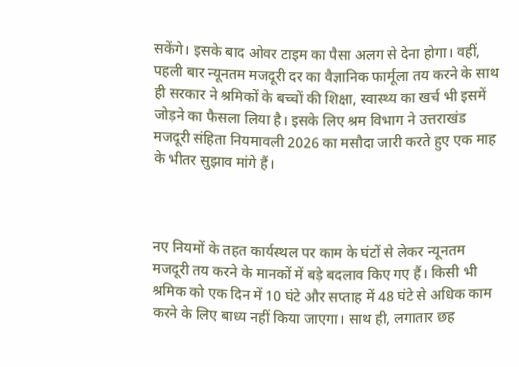सकेंगे। इसके बाद ओवर टाइम का पैसा अलग से देना होगा। वहीं, पहली बार न्यूनतम मजदूरी दर का वैज्ञानिक फार्मूला तय करने के साथ ही सरकार ने श्रमिकों के बच्चों की शिक्षा, स्वास्थ्य का खर्च भी इसमें जोड़ने का फैसला लिया है। इसके लिए श्रम विभाग ने उत्तराखंड मजदूरी संहिता नियमावली 2026 का मसौदा जारी करते हुए एक माह के भीतर सुझाव मांगे हैं।



नए नियमों के तहत कार्यस्थल पर काम के घंटों से लेकर न्यूनतम मजदूरी तय करने के मानकों में बड़े बदलाव किए गए हैं। किसी भी श्रमिक को एक दिन में 10 घंटे और सप्ताह में 48 घंटे से अधिक काम करने के लिए बाध्य नहीं किया जाएगा। साथ ही, लगातार छह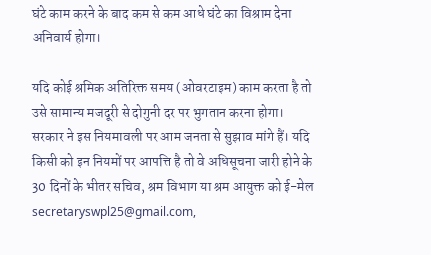घंटे काम करने के बाद कम से कम आधे घंटे का विश्राम देना अनिवार्य होगा।

यदि कोई श्रमिक अतिरिक्त समय (ओवरटाइम) काम करता है तो उसे सामान्य मजदूरी से दोगुनी दर पर भुगतान करना होगा। सरकार ने इस नियमावली पर आम जनता से सुझाव मांगे हैं। यदि किसी को इन नियमों पर आपत्ति है तो वे अधिसूचना जारी होने के 30 दिनों के भीतर सचिव, श्रम विभाग या श्रम आयुक्त को ई-मेल secretaryswpl25@gmail.com,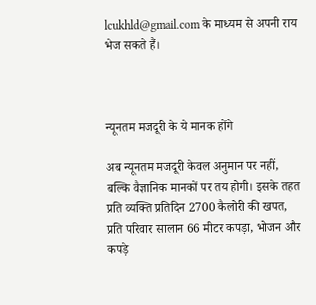lcukhld@gmail.com के माध्यम से अपनी राय भेज सकते हैं।



न्यूनतम मजदूरी के ये मानक होंगे

अब न्यूनतम मजदूरी केवल अनुमान पर नहीं, बल्कि वैज्ञानिक मानकों पर तय होगी। इसके तहत प्रति व्यक्ति प्रतिदिन 2700 कैलोरी की खपत, प्रति परिवार सालान 66 मीटर कपड़ा, भोजन और कपड़े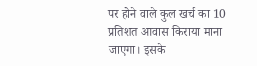पर होने वाले कुल खर्च का 10 प्रतिशत आवास किराया माना जाएगा। इसके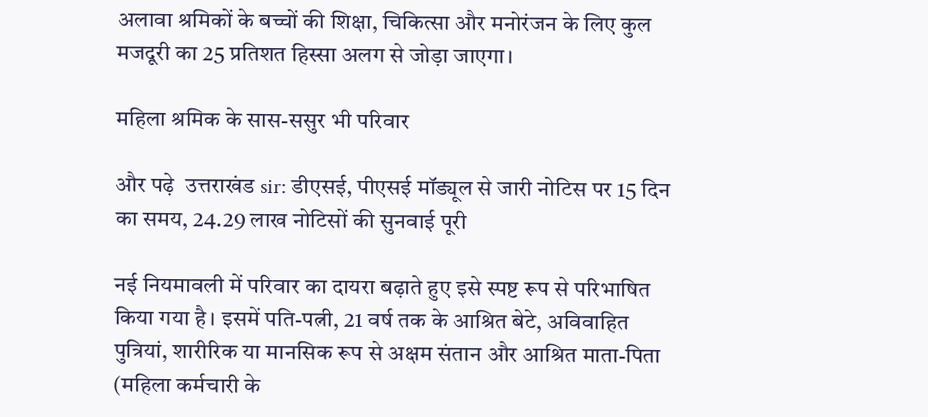अलावा श्रमिकों के बच्चों की शिक्षा, चिकित्सा और मनोरंजन के लिए कुल मजदूरी का 25 प्रतिशत हिस्सा अलग से जोड़ा जाएगा।

महिला श्रमिक के सास-ससुर भी परिवार

और पढ़े  उत्तराखंड sir: डीएसई, पीएसई मॉड्यूल से जारी नोटिस पर 15 दिन का समय, 24.29 लाख नोटिसों की सुनवाई पूरी

नई नियमावली में परिवार का दायरा बढ़ाते हुए इसे स्पष्ट रूप से परिभाषित किया गया है। इसमें पति-पत्नी, 21 वर्ष तक के आश्रित बेटे, अविवाहित पुत्रियां, शारीरिक या मानसिक रूप से अक्षम संतान और आश्रित माता-पिता (महिला कर्मचारी के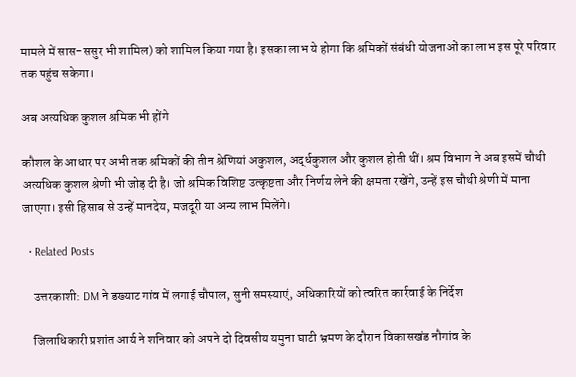मामले में सास-ससुर भी शामिल) को शामिल किया गया है। इसका लाभ ये होगा कि श्रमिकों संबंधी योजनाओं का लाभ इस पूरे परिवार तक पहुंच सकेगा।

अब अत्यधिक कुशल श्रमिक भी होंगे

कौशल के आधार पर अभी तक श्रमिकों की तीन श्रेणियां अकुशल, अर्द्धकुशल और कुशल होती थीं। श्रम विभाग ने अब इसमें चौथी अत्यधिक कुशल श्रेणी भी जोड़ दी है। जो श्रमिक विशिष्ट उत्कृष्टता और निर्णय लेने की क्षमता रखेंगे, उन्हें इस चौथी श्रेणी में माना जाएगा। इसी हिसाब से उन्हें मानदेय, मजदूरी या अन्य लाभ मिलेंगे।

  • Related Posts

    उत्तरकाशी: DM ने डख्याट गांव में लगाई चौपाल, सुनी समस्याएं, अधिकारियों को त्वरित कार्रवाई के निर्देश

    जिलाधिकारी प्रशांत आर्य ने शनिवार को अपने दो दिवसीय यमुना घाटी भ्रमण के दौरान विकासखंड नौगांव के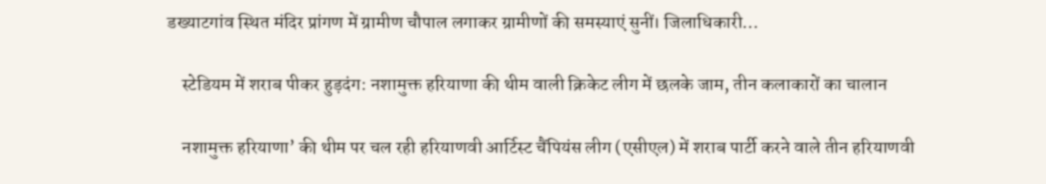डख्याटगांव स्थित मंदिर प्रांगण में ग्रामीण चौपाल लगाकर ग्रामीणों की समस्याएं सुनीं। जिलाधिकारी…

    स्टेडियम में शराब पीकर हुड़दंग: नशामुक्त हरियाणा की थीम वाली क्रिकेट लीग में छलके जाम, तीन कलाकारों का चालान

    नशामुक्त हरियाणा’ की थीम पर चल रही हरियाणवी आर्टिस्ट चैंपियंस लीग (एसीएल) में शराब पार्टी करने वाले तीन हरियाणवी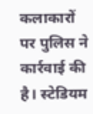कलाकारों पर पुलिस ने कार्रवाई की है। स्टेडियम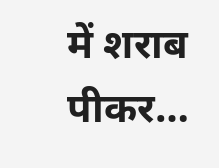में शराब पीकर…